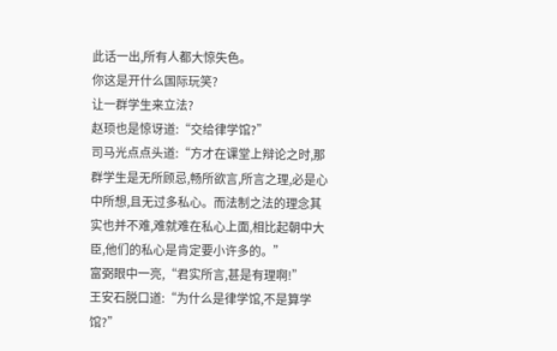此话一出,所有人都大惊失色。
你这是开什么国际玩笑?
让一群学生来立法?
赵顼也是惊讶道:“交给律学馆?”
司马光点点头道:“方才在课堂上辩论之时,那群学生是无所顾忌,畅所欲言,所言之理,必是心中所想,且无过多私心。而法制之法的理念其实也并不难,难就难在私心上面,相比起朝中大臣,他们的私心是肯定要小许多的。”
富弼眼中一亮,“君实所言,甚是有理啊!”
王安石脱口道:“为什么是律学馆,不是算学馆?”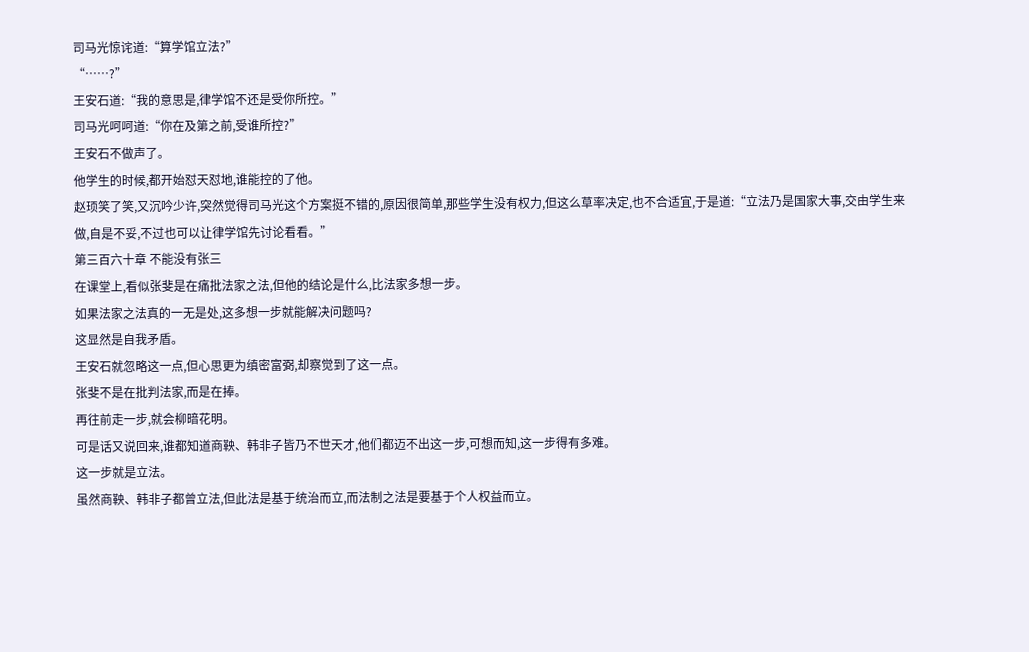司马光惊诧道:“算学馆立法?”
“……?”
王安石道:“我的意思是,律学馆不还是受你所控。”
司马光呵呵道:“你在及第之前,受谁所控?”
王安石不做声了。
他学生的时候,都开始怼天怼地,谁能控的了他。
赵顼笑了笑,又沉吟少许,突然觉得司马光这个方案挺不错的,原因很简单,那些学生没有权力,但这么草率决定,也不合适宜,于是道:“立法乃是国家大事,交由学生来做,自是不妥,不过也可以让律学馆先讨论看看。”
第三百六十章 不能没有张三
在课堂上,看似张斐是在痛批法家之法,但他的结论是什么,比法家多想一步。
如果法家之法真的一无是处,这多想一步就能解决问题吗?
这显然是自我矛盾。
王安石就忽略这一点,但心思更为缜密富弼,却察觉到了这一点。
张斐不是在批判法家,而是在捧。
再往前走一步,就会柳暗花明。
可是话又说回来,谁都知道商鞅、韩非子皆乃不世天才,他们都迈不出这一步,可想而知,这一步得有多难。
这一步就是立法。
虽然商鞅、韩非子都曾立法,但此法是基于统治而立,而法制之法是要基于个人权益而立。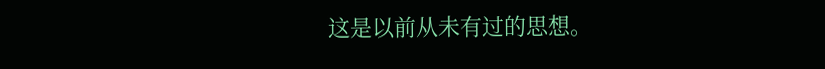这是以前从未有过的思想。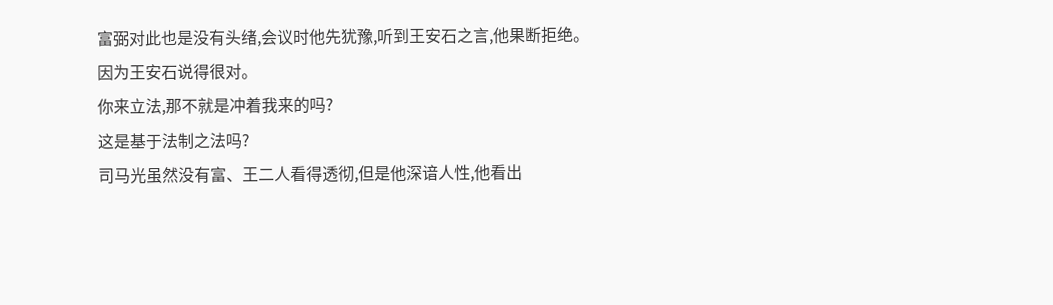富弼对此也是没有头绪,会议时他先犹豫,听到王安石之言,他果断拒绝。
因为王安石说得很对。
你来立法,那不就是冲着我来的吗?
这是基于法制之法吗?
司马光虽然没有富、王二人看得透彻,但是他深谙人性,他看出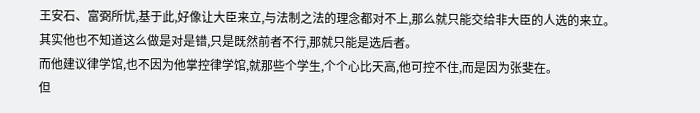王安石、富弼所忧,基于此,好像让大臣来立,与法制之法的理念都对不上,那么就只能交给非大臣的人选的来立。
其实他也不知道这么做是对是错,只是既然前者不行,那就只能是选后者。
而他建议律学馆,也不因为他掌控律学馆,就那些个学生,个个心比天高,他可控不住,而是因为张斐在。
但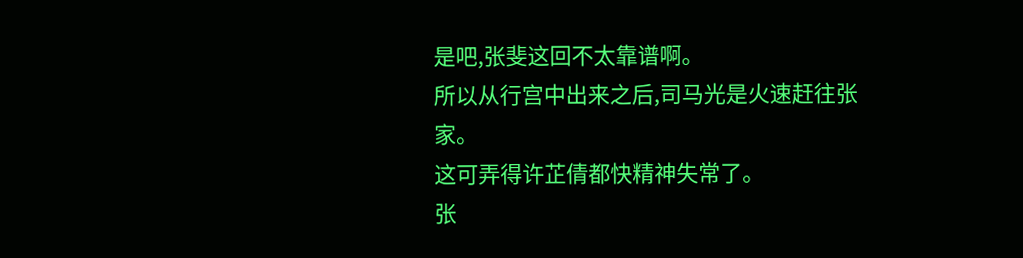是吧,张斐这回不太靠谱啊。
所以从行宫中出来之后,司马光是火速赶往张家。
这可弄得许芷倩都快精神失常了。
张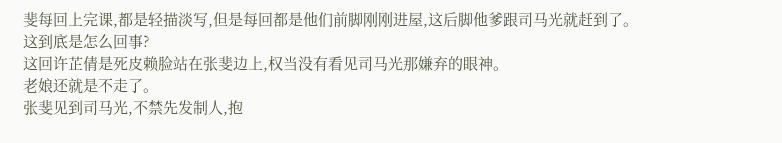斐每回上完课,都是轻描淡写,但是每回都是他们前脚刚刚进屋,这后脚他爹跟司马光就赶到了。
这到底是怎么回事?
这回许芷倩是死皮赖脸站在张斐边上,权当没有看见司马光那嫌弃的眼神。
老娘还就是不走了。
张斐见到司马光,不禁先发制人,抱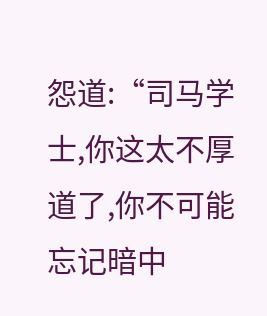怨道:“司马学士,你这太不厚道了,你不可能忘记暗中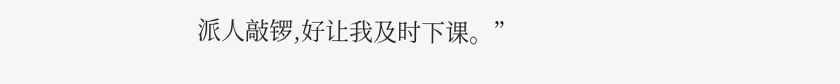派人敲锣,好让我及时下课。”